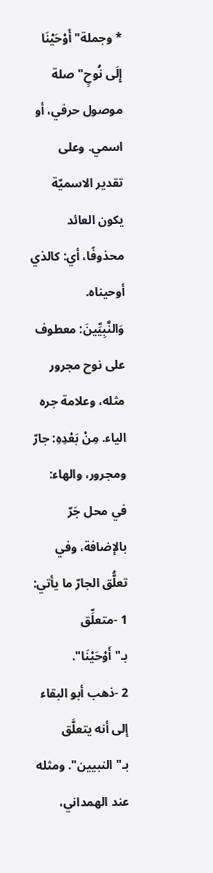* وجملة"أَوْحَيْنَا إِلَى نُوحٍ"صلة موصول حرفي، أو اسمي. وعلى تقدير الاسميّة يكون العائد محذوفًا، أي: كالذي أوحيناه.
وَالنَّبِيِّينَ: معطوف على نوح مجرور مثله، وعلامة جره الياء. مِنْ بَعْدِهِ: جارّ ومجرور، والهاء: في محل جَرّ بالإضافة، وفي تعلُّق الجارّ ما يأتي:
1 -متعلِّق بـ"أَوْحَيْنَا".
2 -ذهب أبو البقاء إلى أنه يتعلَّق بـ"النبيين". ومثله عند الهمداني،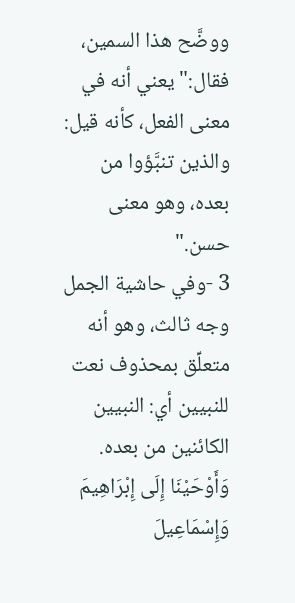ووضَّح هذا السمين، فقال:"يعني أنه في معنى الفعل، كأنه قيل: والذين تنبَّؤوا من بعده، وهو معنى حسن."
3 -وفي حاشية الجمل وجه ثالث، وهو أنه متعلِّق بمحذوف نعت للنبيين أي: النبيين الكائنين من بعده.
وَأَوْحَيْنَا إِلَى إِبْرَاهِيمَ وَإِسْمَاعِيلَ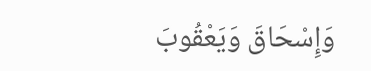وَإِسْحَاقَ وَيَعْقُوبَ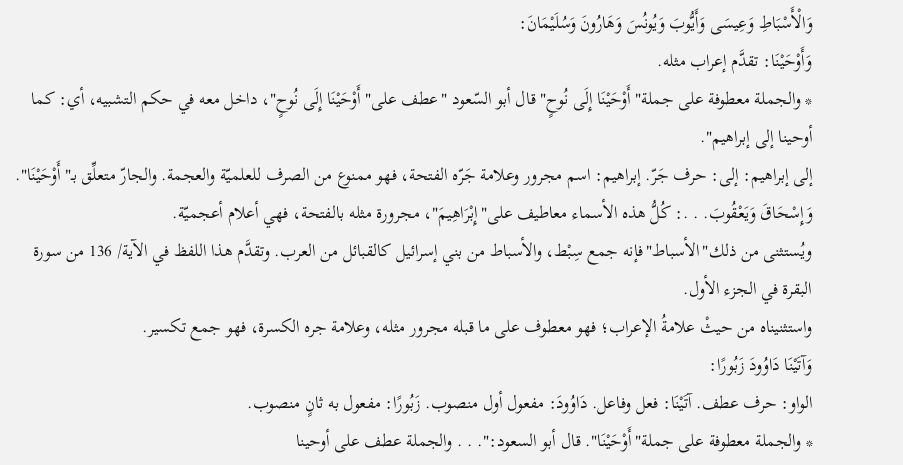وَالْأَسْبَاطِ وَعِيسَى وَأَيُّوبَ وَيُونُسَ وَهَارُونَ وَسُلَيْمَانَ:
وَأَوْحَيْنَا: تقدَّم إعراب مثله.
* والجملة معطوفة على جملة"أَوْحَيْنَا إِلَى نُوحٍ"قال أبو السّعود "عطف على"أَوْحَيْنَا إِلَى نُوحٍ"، داخل معه في حكم التشبيه، أي: كما أوحينا إلى إبراهيم".
إلى إبراهيم: إلى: حرف جَرّ. إبراهيم: اسم مجرور وعلامة جَرّه الفتحة، فهو ممنوع من الصرف للعلميّة والعجمة. والجارّ متعلِّق بـ"أَوْحَيْنَا".
وَإِسْحَاقَ وَيَعْقُوبَ. . .: كُلُّ هذه الأسماء معاطيف على"إِبْرَاهِيمَ"، مجرورة مثله بالفتحة، فهي أعلام أعجميّة.
ويُستثنى من ذلك"الأسباط"فإنه جمع سِبْط، والأسباط من بني إسرائيل كالقبائل من العرب. وتقدَّم هذا اللفظ في الآية/ 136 من سورة البقرة في الجزء الأول.
واستثنيناه من حيثْ علامةُ الإعراب؛ فهو معطوف على ما قبله مجرور مثله، وعلامة جره الكسرة، فهو جمع تكسير.
وَآتَيْنَا دَاوُودَ زَبُورًا:
الواو: حرف عطف. آتَيْنَا: فعل وفاعل. دَاوُودَ: مفعول أول منصوب. زَبُورًا: مفعول به ثانٍ منصوب.
* والجملة معطوفة على جملة"أَوْحَيْنَا". قال أبو السعود:". . . والجملة عطف على أوحينا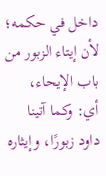داخل في حكمه؛ لأن إيتاء الزبور من باب الإيحاء، أي: وكما آتينا داود زبورًا، وإيثاره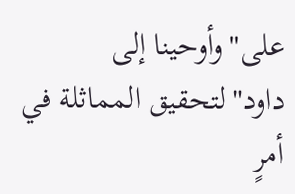على"وأوحينا إلى داود"لتحقيق المماثلة في أمرٍ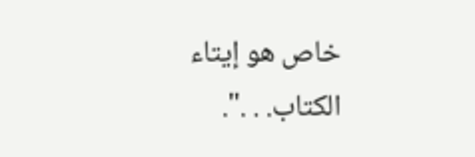خاص هو إيتاء الكتاب. . .".